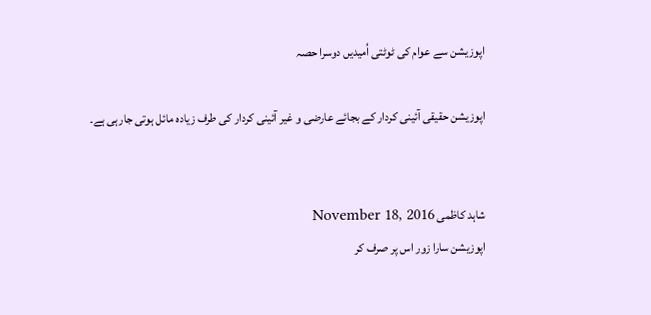اپوزیشن سے عوام کی ٹوٹتی اُمیدیں دوسرا حصہ

اپوزیشن حقیقی آئینی کردار کے بجائے عارضی و غیر آئینی کردار کی طرف زیادہ مائل ہوتی جارہی ہے۔


شاہد کاظمی November 18, 2016
اپوزیشن سارا زور اس پر صرف کر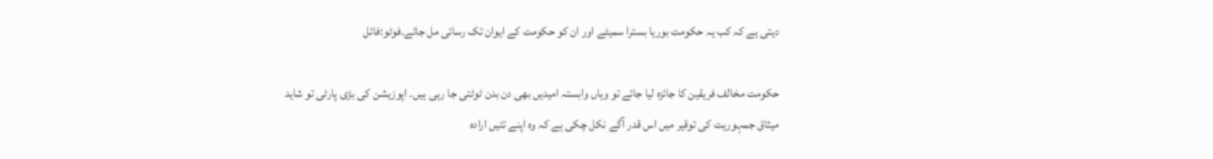دیتی ہے کہ کب یہ حکومت بوریا بسترا سمیٹے اور ان کو حکومت کے ایوان تک رسائی مل جائے۔فوٹو:فائل

حکومت مخالف فریقین کا جائزہ لیا جائے تو وہاں وابستہ امیدیں بھی دن بدن ٹوٹتی جا رہی ہیں۔ اپوزیشن کی بڑی پارٹی تو شاید میثاق جمہوریت کی توقیر میں اس قدر آگے نکل چکی ہے کہ وہ اپنے تئیں ارادہ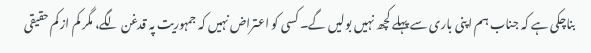بناچکی ہے کہ جناب ہم اپنی باری سے پہلے کچھ نہیں بولیں گے۔ کسی کو اعتراض نہیں کہ جمہوریت پہ قدغن لگے، مگر کم از کم حقیقی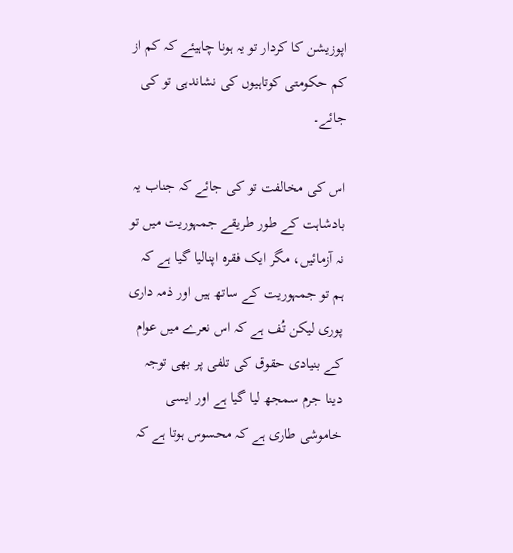اپوزیشن کا کردار تو یہ ہونا چاہیئے کہ کم از کم حکومتی کوتاہیوں کی نشاندہی تو کی جائے۔

اس کی مخالفت تو کی جائے کہ جناب یہ بادشاہت کے طور طریقے جمہوریت میں تو نہ آزمائیں، مگر ایک فقرہ اپنالیا گیا ہے کہ ہم تو جمہوریت کے ساتھ ہیں اور ذمہ داری پوری لیکن تُف ہے کہ اس نعرے میں عوام کے بنیادی حقوق کی تلفی پر بھی توجہ دینا جرم سمجھ لیا گیا ہے اور ایسی خاموشی طاری ہے کہ محسوس ہوتا ہے کہ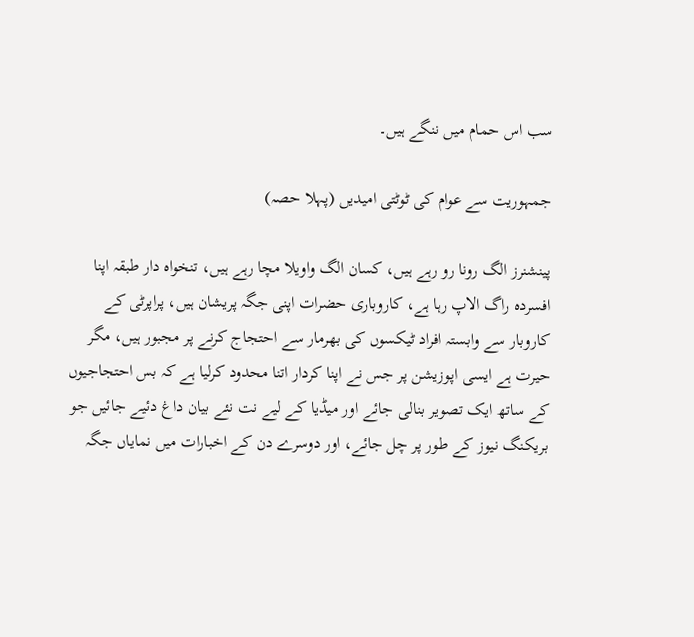سب اس حمام میں ننگے ہیں۔

جمہوریت سے عوام کی ٹوٹتی امیدیں (پہلا حصہ)

پینشنرز الگ رونا رو رہے ہیں، کسان الگ واویلا مچا رہے ہیں، تنخواہ دار طبقہ اپنا افسردہ راگ الاپ رہا ہے، کاروباری حضرات اپنی جگہ پریشان ہیں، پراپرٹی کے کاروبار سے وابستہ افراد ٹیکسوں کی بھرمار سے احتجاج کرنے پر مجبور ہیں، مگر حیرت ہے ایسی اپوزیشن پر جس نے اپنا کردار اتنا محدود کرلیا ہے کہ بس احتجاجیوں کے ساتھ ایک تصویر بنالی جائے اور میڈیا کے لیے نت نئے بیان داغ دئیے جائیں جو بریکنگ نیوز کے طور پر چل جائے، اور دوسرے دن کے اخبارات میں نمایاں جگہ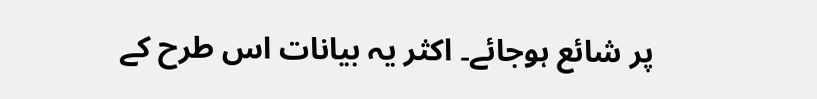پر شائع ہوجائے۔ اکثر یہ بیانات اس طرح کے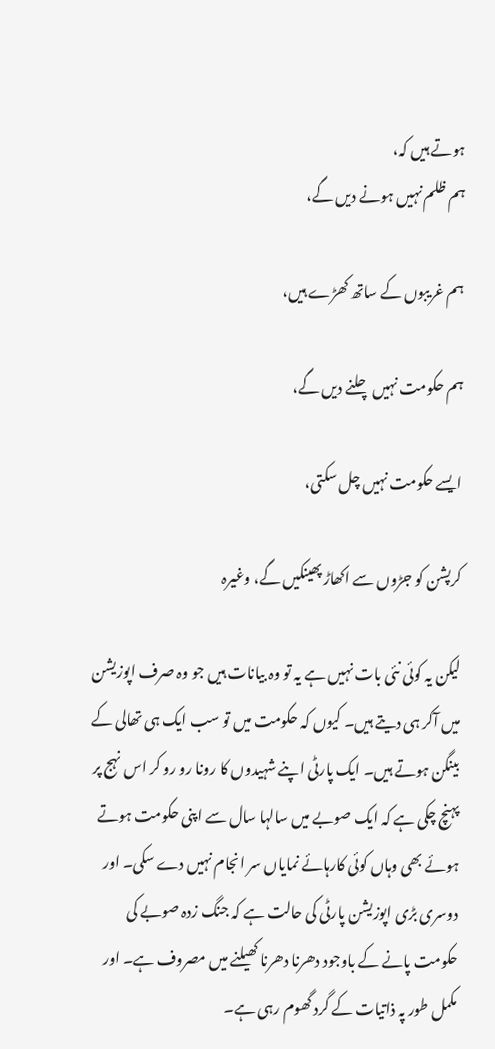ہوتے ہیں کہ،
ہم ظلم نہیں ہونے دیں گے،

ہم غریبوں کے ساتھ کھڑے ہیں،

ہم حکومت نہیں چلنے دیں گے،

ایسے حکومت نہیں چل سکتی،

کرپشن کو جڑوں سے اکھاڑ پھینکیں گے، وغیرہ

لیکن یہ کوئی نئی بات نہیں ہے یہ تو وہ بیانات ہیں جو وہ صرف اپوزیشن میں آکر ہی دیتے ہیں۔ کیوں کہ حکومت میں تو سب ایک ہی تھالی کے بینگن ہوتے ہیں۔ ایک پارٹی اپنے شہیدوں کا رونا رو رو کر اس نہج پر پہنچ چکی ہے کہ ایک صوبے میں سالہا سال سے اپنی حکومت ہوتے ہوئے بھی وہاں کوئی کارہائے نمایاں سر انجام نہیں دے سکی۔ اور دوسری بڑی اپوزیشن پارٹی کی حالت ہے کہ جنگ زدہ صوبے کی حکومت پانے کے باوجود دھرنا دھرنا کھیلنے میں مصروف ہے۔ اور مکمل طور پہ ذاتیات کے گرد گھوم رہی ہے۔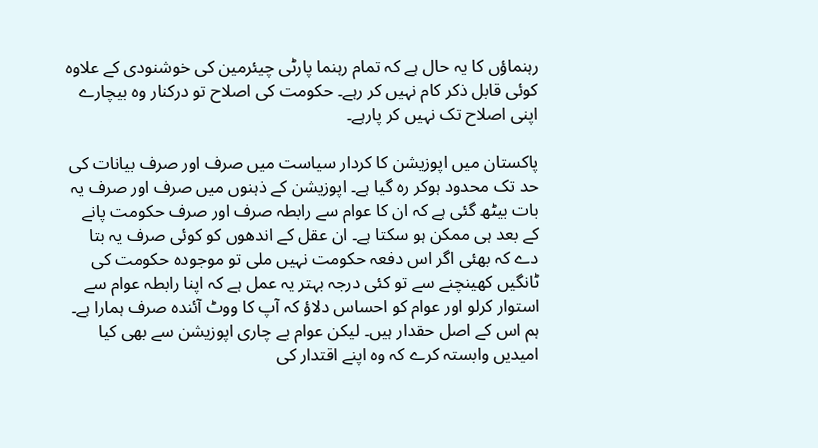رہنماؤں کا یہ حال ہے کہ تمام رہنما پارٹی چیئرمین کی خوشنودی کے علاوہ کوئی قابل ذکر کام نہیں کر رہے۔ حکومت کی اصلاح تو درکنار وہ بیچارے اپنی اصلاح تک نہیں کر پارہے۔

پاکستان میں اپوزیشن کا کردار سیاست میں صرف اور صرف بیانات کی حد تک محدود ہوکر رہ گیا ہے۔ اپوزیشن کے ذہنوں میں صرف اور صرف یہ بات بیٹھ گئی ہے کہ ان کا عوام سے رابطہ صرف اور صرف حکومت پانے کے بعد ہی ممکن ہو سکتا ہے۔ ان عقل کے اندھوں کو کوئی صرف یہ بتا دے کہ بھئی اگر اس دفعہ حکومت نہیں ملی تو موجودہ حکومت کی ٹانگیں کھینچنے سے تو کئی درجہ بہتر یہ عمل ہے کہ اپنا رابطہ عوام سے استوار کرلو اور عوام کو احساس دلاؤ کہ آپ کا ووٹ آئندہ صرف ہمارا ہے۔ ہم اس کے اصل حقدار ہیں۔ لیکن عوام بے چاری اپوزیشن سے بھی کیا امیدیں وابستہ کرے کہ وہ اپنے اقتدار کی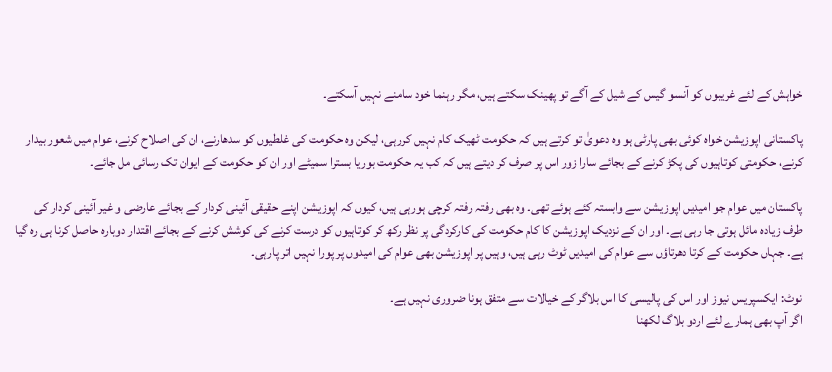خواہش کے لئے غریبوں کو آنسو گیس کے شیل کے آگے تو پھینک سکتے ہیں، مگر رہنما خود سامنے نہیں آسکتے۔

پاکستانی اپوزیشن خواہ کوئی بھی پارٹی ہو وہ دعویٰ تو کرتے ہیں کہ حکومت ٹھیک کام نہیں کررہی، لیکن وہ حکومت کی غلطیوں کو سدھارنے، ان کی اصلاح کرنے، عوام میں شعور بیدار کرنے، حکومتی کوتاہیوں کی پکڑ کرنے کے بجائے سارا زور اس پر صرف کر دیتے ہیں کہ کب یہ حکومت بوریا بسترا سمیٹے اور ان کو حکومت کے ایوان تک رسائی مل جائے۔

پاکستان میں عوام جو امیدیں اپوزیشن سے وابستہ کئے ہوئے تھی۔ وہ بھی رفتہ رفتہ کرچی ہورہی ہیں، کیوں کہ اپوزیشن اپنے حقیقی آئینی کردار کے بجائے عارضی و غیر آئینی کردار کی طرف زیادہ مائل ہوتی جا رہی ہے۔ اور ان کے نزدیک اپوزیشن کا کام حکومت کی کارکردگی پر نظر رکھ کر کوتاہیوں کو درست کرنے کی کوشش کرنے کے بجائے اقتدار دوبارہ حاصل کرنا ہی رہ گیا ہے۔ جہاں حکومت کے کرتا دھرتاؤں سے عوام کی امیدیں ٹوٹ رہی ہیں، وہیں پر اپوزیشن بھی عوام کی امیدوں پر پورا نہیں اتر پارہی۔

نوٹ: ایکسپریس نیوز اور اس کی پالیسی کا اس بلاگر کے خیالات سے متفق ہونا ضروری نہیں ہے۔
اگر آپ بھی ہمارے لئے اردو بلاگ لکھنا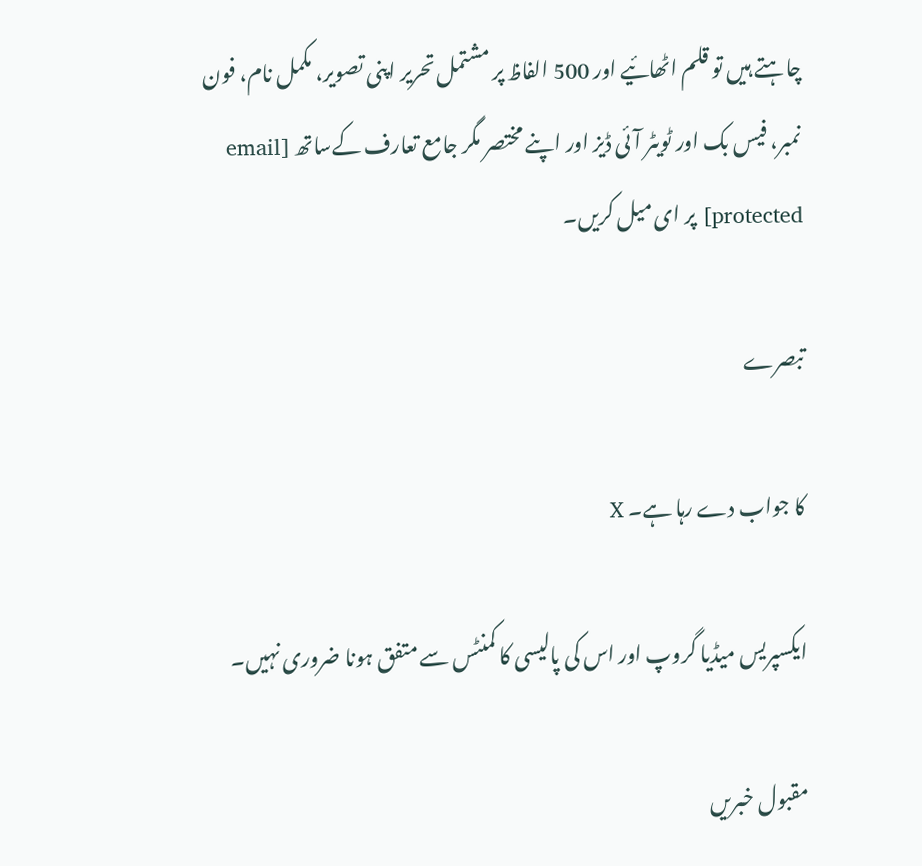چاہتے ہیں تو قلم اٹھائیے اور 500 الفاظ پر مشتمل تحریر اپنی تصویر، مکمل نام، فون نمبر، فیس بک اور ٹویٹر آئی ڈیز اور اپنے مختصر مگر جامع تعارف کےساتھ [email protected] پر ای میل کریں۔

تبصرے

کا جواب دے رہا ہے۔ X

ایکسپریس میڈیا گروپ اور اس کی پالیسی کا کمنٹس سے متفق ہونا ضروری نہیں۔

مقبول خبریں